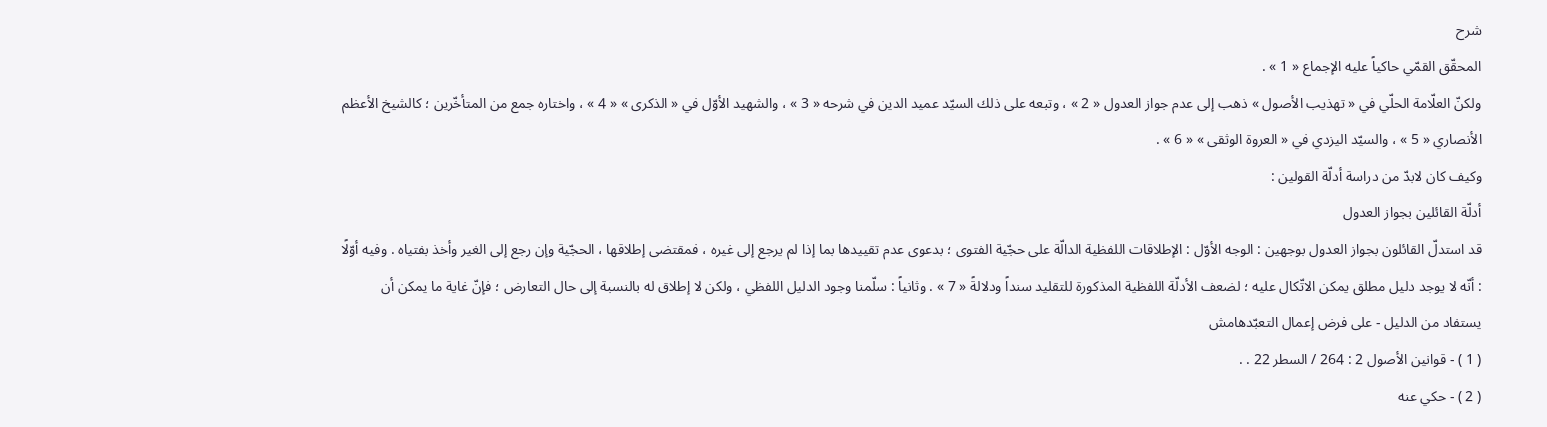شرح
المحقّق القمّي حاكياً عليه الإجماع « 1 » .
ولكنّ العلّامة الحلّي في « تهذيب الأصول » ذهب إلى عدم جواز العدول « 2 » ، وتبعه على ذلك السيّد عميد الدين في شرحه « 3 » ، والشهيد الأوّل في « الذكرى » « 4 » ، واختاره جمع من المتأخّرين ؛ كالشيخ الأعظم الأنصاري « 5 » ، والسيّد اليزدي في « العروة الوثقى » « 6 » .
وكيف كان لابدّ من دراسة أدلّة القولين :
أدلّة القائلين بجواز العدول
قد استدلّ القائلون بجواز العدول بوجهين : الوجه الأوّل : الإطلاقات اللفظية الدالّة على حجّية الفتوى ؛ بدعوى عدم تقييدها بما إذا لم يرجع إلى غيره ، فمقتضى إطلاقها ، الحجّية وإن رجع إلى الغير وأخذ بفتياه . وفيه أوّلًا : أنّه لا يوجد دليل مطلق يمكن الاتّكال عليه ؛ لضعف الأدلّة اللفظية المذكورة للتقليد سنداً ودلالةً « 7 » . وثانياً : سلّمنا وجود الدليل اللفظي ، ولكن لا إطلاق له بالنسبة إلى حال التعارض ؛ فإنّ غاية ما يمكن أن يستفاد من الدليل - على فرض إعمال التعبّدهامش
( 1 ) - قوانين الأصول 2 : 264 / السطر 22 . .
( 2 ) - حكي عنه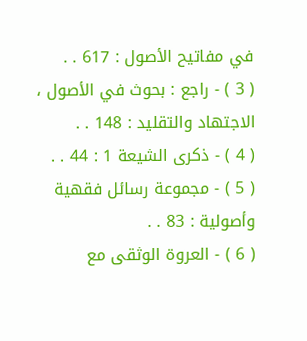في مفاتيح الأصول : 617 . .
( 3 ) - راجع : بحوث في الأصول ، الاجتهاد والتقليد : 148 . .
( 4 ) - ذكرى الشيعة 1 : 44 . .
( 5 ) - مجموعة رسائل فقهية وأصولية : 83 . .
( 6 ) - العروة الوثقى مع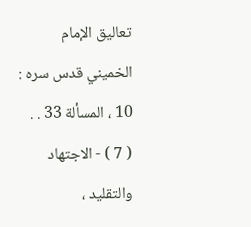تعاليق الإمام الخميني قدس سره : 10 ، المسألة 33 . .
( 7 ) - الاجتهاد والتقليد ،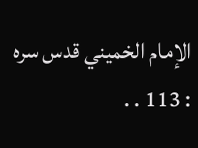الإمام الخميني قدس سره : 113 . .